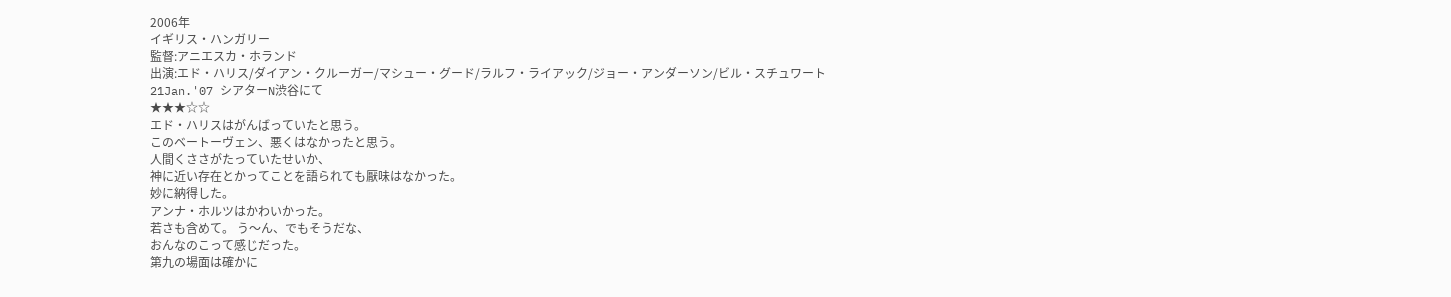2006年
イギリス・ハンガリー
監督:アニエスカ・ホランド
出演:エド・ハリス/ダイアン・クルーガー/マシュー・グード/ラルフ・ライアック/ジョー・アンダーソン/ビル・スチュワート
21Jan.'07 シアターN渋谷にて
★★★☆☆
エド・ハリスはがんばっていたと思う。
このベートーヴェン、悪くはなかったと思う。
人間くささがたっていたせいか、
神に近い存在とかってことを語られても厭味はなかった。
妙に納得した。
アンナ・ホルツはかわいかった。
若さも含めて。 う〜ん、でもそうだな、
おんなのこって感じだった。
第九の場面は確かに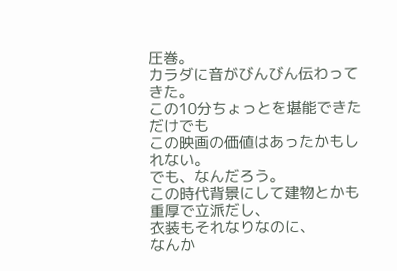圧巻。
カラダに音がびんびん伝わってきた。
この10分ちょっとを堪能できただけでも
この映画の価値はあったかもしれない。
でも、なんだろう。
この時代背景にして建物とかも重厚で立派だし、
衣装もそれなりなのに、
なんか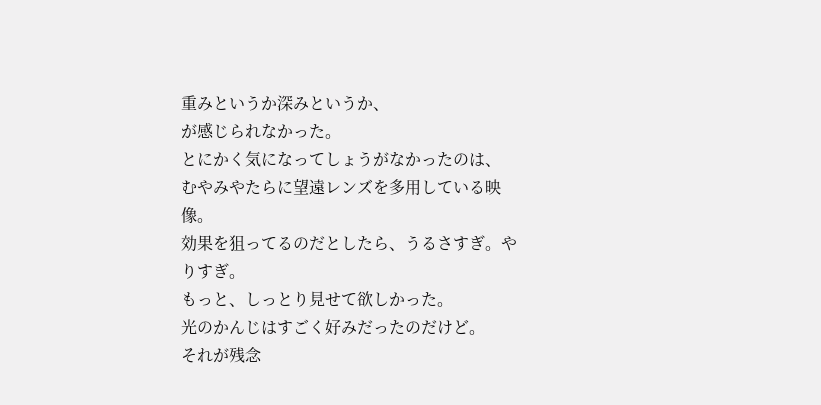重みというか深みというか、
が感じられなかった。
とにかく気になってしょうがなかったのは、
むやみやたらに望遠レンズを多用している映像。
効果を狙ってるのだとしたら、うるさすぎ。やりすぎ。
もっと、しっとり見せて欲しかった。
光のかんじはすごく好みだったのだけど。
それが残念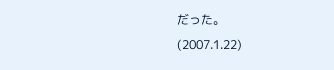だった。
(2007.1.22)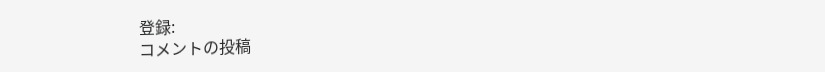登録:
コメントの投稿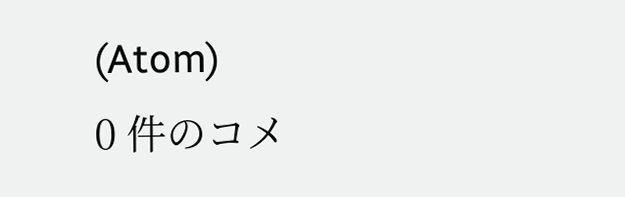(Atom)
0 件のコメ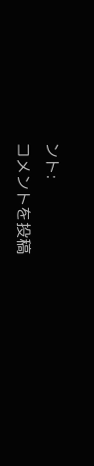ント:
コメントを投稿